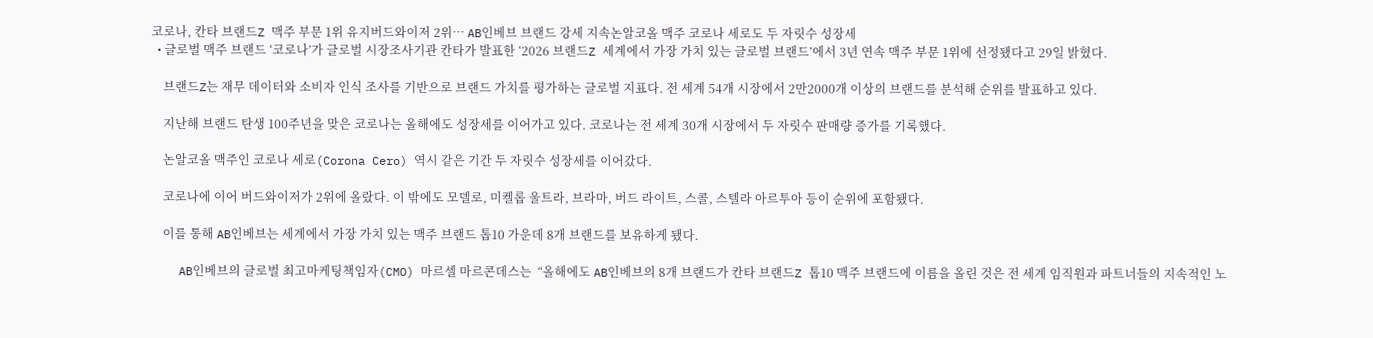코로나, 칸타 브랜드Z 맥주 부문 1위 유지버드와이저 2위… AB인베브 브랜드 강세 지속논알코올 맥주 코로나 세로도 두 자릿수 성장세
  • 글로벌 맥주 브랜드 ‘코로나’가 글로벌 시장조사기관 칸타가 발표한 ‘2026 브랜드Z 세계에서 가장 가치 있는 글로벌 브랜드’에서 3년 연속 맥주 부문 1위에 선정됐다고 29일 밝혔다.

    브랜드Z는 재무 데이터와 소비자 인식 조사를 기반으로 브랜드 가치를 평가하는 글로벌 지표다. 전 세계 54개 시장에서 2만2000개 이상의 브랜드를 분석해 순위를 발표하고 있다.

    지난해 브랜드 탄생 100주년을 맞은 코로나는 올해에도 성장세를 이어가고 있다. 코로나는 전 세계 30개 시장에서 두 자릿수 판매량 증가를 기록했다.

    논알코올 맥주인 코로나 세로(Corona Cero) 역시 같은 기간 두 자릿수 성장세를 이어갔다.

    코로나에 이어 버드와이저가 2위에 올랐다. 이 밖에도 모델로, 미켈롭 울트라, 브라마, 버드 라이트, 스콜, 스텔라 아르투아 등이 순위에 포함됐다.

    이를 통해 AB인베브는 세계에서 가장 가치 있는 맥주 브랜드 톱10 가운데 8개 브랜드를 보유하게 됐다.

    AB인베브의 글로벌 최고마케팅책임자(CMO) 마르셀 마르콘데스는  “올해에도 AB인베브의 8개 브랜드가 칸타 브랜드Z 톱10 맥주 브랜드에 이름을 올린 것은 전 세계 임직원과 파트너들의 지속적인 노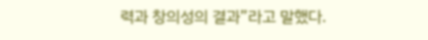력과 창의성의 결과”라고 말했다.